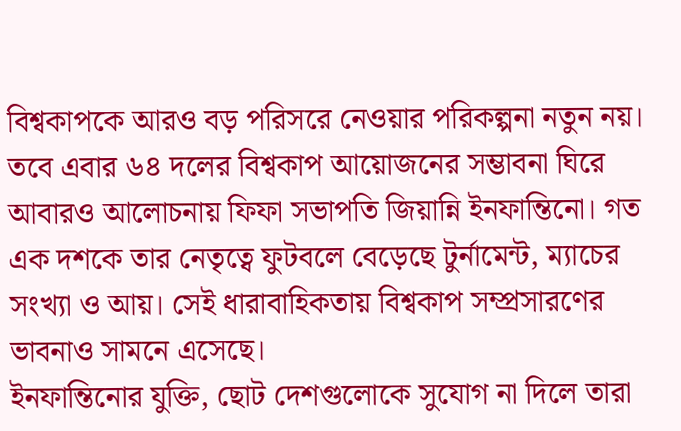বিশ্বকাপকে আরও বড় পরিসরে নেওয়ার পরিকল্পনা নতুন নয়। তবে এবার ৬৪ দলের বিশ্বকাপ আয়োজনের সম্ভাবনা ঘিরে আবারও আলোচনায় ফিফা সভাপতি জিয়ান্নি ইনফান্তিনো। গত এক দশকে তার নেতৃত্বে ফুটবলে বেড়েছে টুর্নামেন্ট, ম্যাচের সংখ্যা ও আয়। সেই ধারাবাহিকতায় বিশ্বকাপ সম্প্রসারণের ভাবনাও সামনে এসেছে।
ইনফান্তিনোর যুক্তি, ছোট দেশগুলোকে সুযোগ না দিলে তারা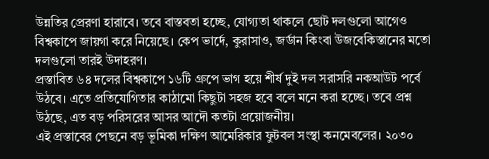উন্নতির প্রেরণা হারাবে। তবে বাস্তবতা হচ্ছে, যোগ্যতা থাকলে ছোট দলগুলো আগেও বিশ্বকাপে জায়গা করে নিয়েছে। কেপ ভার্দে, কুরাসাও, জর্ডান কিংবা উজবেকিস্তানের মতো দলগুলো তারই উদাহরণ।
প্রস্তাবিত ৬৪ দলের বিশ্বকাপে ১৬টি গ্রুপে ভাগ হয়ে শীর্ষ দুই দল সরাসরি নকআউট পর্বে উঠবে। এতে প্রতিযোগিতার কাঠামো কিছুটা সহজ হবে বলে মনে করা হচ্ছে। তবে প্রশ্ন উঠছে, এত বড় পরিসরের আসর আদৌ কতটা প্রয়োজনীয়।
এই প্রস্তাবের পেছনে বড় ভূমিকা দক্ষিণ আমেরিকার ফুটবল সংস্থা কনমেবলের। ২০৩০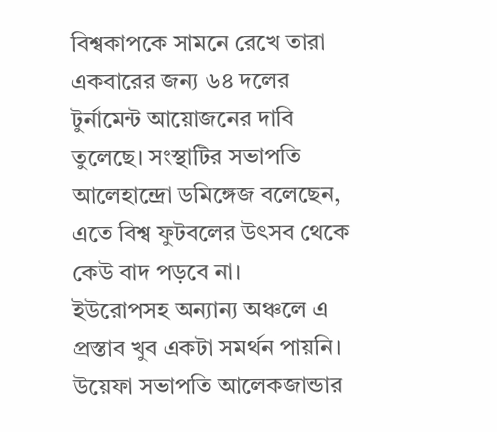বিশ্বকাপকে সামনে রেখে তারা একবারের জন্য ৬৪ দলের টুর্নামেন্ট আয়োজনের দাবি তুলেছে। সংস্থাটির সভাপতি আলেহান্দ্রো ডমিঙ্গেজ বলেছেন, এতে বিশ্ব ফুটবলের উৎসব থেকে কেউ বাদ পড়বে না।
ইউরোপসহ অন্যান্য অঞ্চলে এ প্রস্তাব খুব একটা সমর্থন পায়নি। উয়েফা সভাপতি আলেকজান্ডার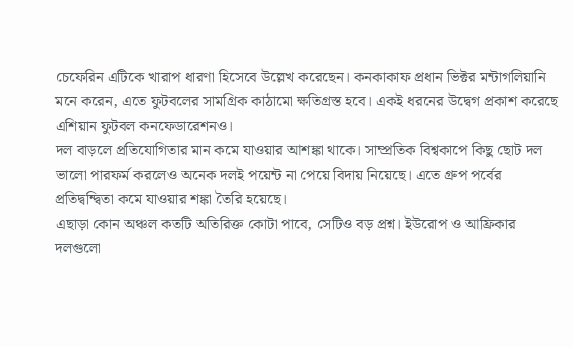চেফেরিন এটিকে খারাপ ধারণা হিসেবে উল্লেখ করেছেন। কনকাকাফ প্রধান ভিক্টর মন্টাগলিয়ানি মনে করেন, এতে ফুটবলের সামগ্রিক কাঠামো ক্ষতিগ্রস্ত হবে। একই ধরনের উদ্বেগ প্রকাশ করেছে এশিয়ান ফুটবল কনফেডারেশনও।
দল বাড়লে প্রতিযোগিতার মান কমে যাওয়ার আশঙ্কা থাকে। সাম্প্রতিক বিশ্বকাপে কিছু ছোট দল ভালো পারফর্ম করলেও অনেক দলই পয়েন্ট না পেয়ে বিদায় নিয়েছে। এতে গ্রুপ পর্বের প্রতিদ্বন্দ্বিতা কমে যাওয়ার শঙ্কা তৈরি হয়েছে।
এছাড়া কোন অঞ্চল কতটি অতিরিক্ত কোটা পাবে, সেটিও বড় প্রশ্ন। ইউরোপ ও আফ্রিকার দলগুলো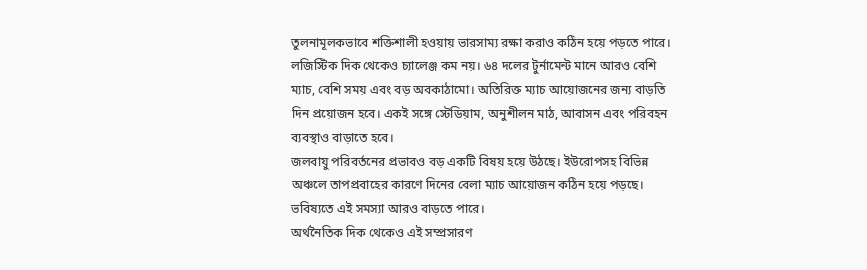তুলনামূলকভাবে শক্তিশালী হওয়ায় ভারসাম্য রক্ষা করাও কঠিন হয়ে পড়তে পারে।
লজিস্টিক দিক থেকেও চ্যালেঞ্জ কম নয়। ৬৪ দলের টুর্নামেন্ট মানে আরও বেশি ম্যাচ, বেশি সময় এবং বড় অবকাঠামো। অতিরিক্ত ম্যাচ আয়োজনের জন্য বাড়তি দিন প্রয়োজন হবে। একই সঙ্গে স্টেডিয়াম, অনুশীলন মাঠ, আবাসন এবং পরিবহন ব্যবস্থাও বাড়াতে হবে।
জলবায়ু পরিবর্তনের প্রভাবও বড় একটি বিষয় হয়ে উঠছে। ইউরোপসহ বিভিন্ন অঞ্চলে তাপপ্রবাহের কারণে দিনের বেলা ম্যাচ আয়োজন কঠিন হয়ে পড়ছে। ভবিষ্যতে এই সমস্যা আরও বাড়তে পারে।
অর্থনৈতিক দিক থেকেও এই সম্প্রসারণ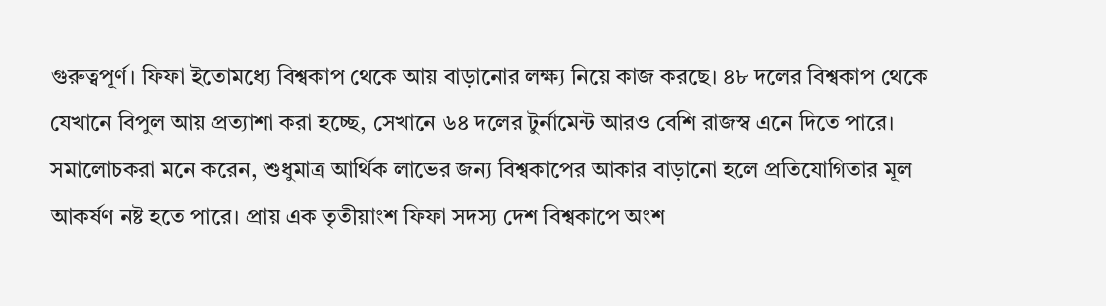গুরুত্বপূর্ণ। ফিফা ইতোমধ্যে বিশ্বকাপ থেকে আয় বাড়ানোর লক্ষ্য নিয়ে কাজ করছে। ৪৮ দলের বিশ্বকাপ থেকে যেখানে বিপুল আয় প্রত্যাশা করা হচ্ছে, সেখানে ৬৪ দলের টুর্নামেন্ট আরও বেশি রাজস্ব এনে দিতে পারে।
সমালোচকরা মনে করেন, শুধুমাত্র আর্থিক লাভের জন্য বিশ্বকাপের আকার বাড়ানো হলে প্রতিযোগিতার মূল আকর্ষণ নষ্ট হতে পারে। প্রায় এক তৃতীয়াংশ ফিফা সদস্য দেশ বিশ্বকাপে অংশ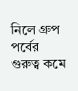নিলে গ্রুপ পর্বের গুরুত্ব কমে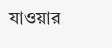যাওয়ার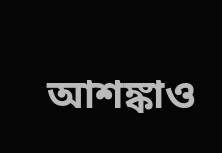আশঙ্কাও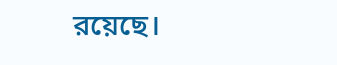রয়েছে।